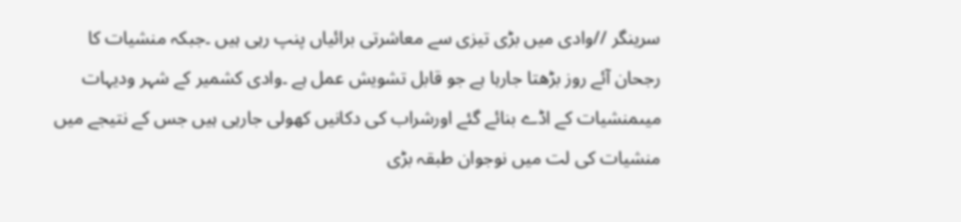سرینگر //وادی میں بڑی تیزی سے معاشرتی برائیاں پنپ رہی ہیں ۔جبکہ منشیات کا رجحان آئے روز بڑھتا جارہا ہے جو قابل تشویش عمل ہے ۔وادی کشمیر کے شہر ودیہات میںمنشیات کے اڈے بنائے گئے اورشراب کی دکانیں کھولی جارہی ہیں جس کے نتیجے میں منشیات کی لت میں نوجوان طبقہ بڑی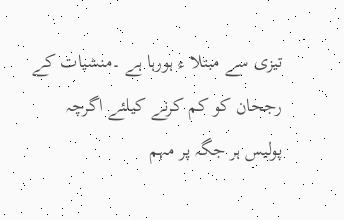تیزی سے مبتلا ء ہورہا ہے ۔منشیات کے رجحان کو کم کرنے کیلئے اگرچہ پولیس ہر جگہ پر مہم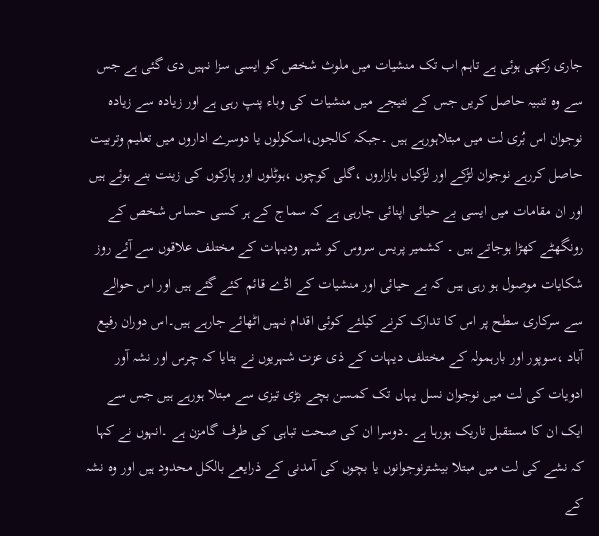جاری رکھی ہوئی ہے تاہم اب تک منشیات میں ملوث شخص کو ایسی سزا نہیں دی گئی ہے جس سے وہ تنبیہ حاصل کریں جس کے نتیجے میں منشیات کی وباء پنپ رہی ہے اور زیادہ سے زیادہ نوجوان اس بُری لت میں مبتلاہورہے ہیں ۔جبکہ کالجوں،اسکولوں یا دوسرے اداروں میں تعلیم وتربیت حاصل کررہے نوجوان لڑکے اور لڑکیاں بازاروں ،گلی کوچوں ،ہوٹلوں اور پارکوں کی زینت بنے ہوئے ہیں اور ان مقامات میں ایسی بے حیائی اپنائی جارہی ہے کہ سماج کے ہر کسی حساس شخص کے رونگھٹے کھڑا ہوجاتے ہیں ۔ کشمیر پریس سروس کو شہر ودیہات کے مختلف علاقوں سے آئے روز شکایات موصول ہو رہی ہیں کہ بے حیائی اور منشیات کے اڈے قائم کئے گئے ہیں اور اس حوالے سے سرکاری سطح پر اس کا تدارک کرنے کیلئے کوئی اقدام نہیں اٹھائے جارہے ہیں۔اس دوران رفیع آباد ،سوپور اور بارہمولہ کے مختلف دیہات کے ذی عزت شہریوں نے بتایا کہ چرس اور نشہ آور ادویات کی لت میں نوجوان نسل یہاں تک کمسن بچے بڑی تیزی سے مبتلا ہورہے ہیں جس سے ایک ان کا مستقبل تاریک ہورہا ہے ۔دوسرا ان کی صحت تباہی کی طرف گامزن ہے ۔انہوں نے کہا کہ نشے کی لت میں مبتلا بیشترنوجوانوں یا بچوں کی آمدنی کے ذرایعے بالکل محدود ہیں اور وہ نشہ کے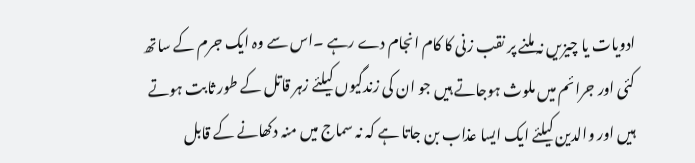ادویات یا چیزیں نہ ملنے پر نقب زنی کا کام انجام دے رہے ۔اس سے وہ ایک جرم کے ساتھ کئی اور جرائم میں ملوث ہوجاتے ہیں جو ان کی زندگیوں کیلئے زہر قاتل کے طور ثابت ہوتے ہیں اور والدین کیلئے ایک ایسا عذاب بن جاتا ہے کہ نہ سماج میں منہ دکھانے کے قابل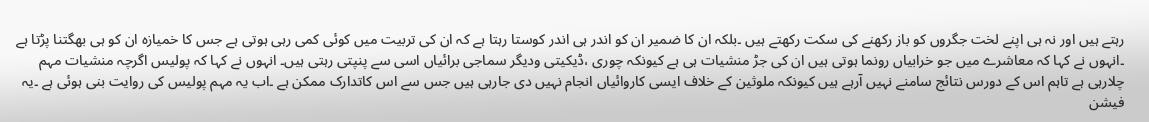رہتے ہیں اور نہ ہی اپنے لخت جگروں کو باز رکھنے کی سکت رکھتے ہیں ۔بلکہ ان کا ضمیر ان کو اندر ہی اندر کوستا رہتا ہے کہ ان کی تربیت میں کوئی کمی رہی ہوتی ہے جس کا خمیازہ ان کو ہی بھگتنا پڑتا ہے ۔انہوں نے کہا کہ معاشرے میں جو خرابیاں رونما ہوتی ہیں ان کی جڑ منشیات ہی ہے کیونکہ چوری ،ڈیکیتی ودیگر سماجی برائیاں اسی سے پنپتی رہتی ہیں۔ انہوں نے کہا کہ پولیس اگرچہ منشیات مہم چلارہی ہے تاہم اس کے دورس نتائج سامنے نہیں آرہے ہیں کیونکہ ملوثین کے خلاف ایسی کاروائیاں انجام نہیں دی جارہی ہیں جس سے اس کاتدارک ممکن ہے ۔اب یہ مہم پولیس کی روایت بنی ہوئی ہے ۔یہ فیشن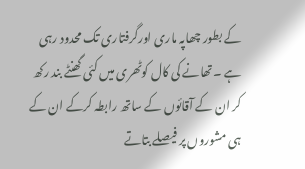کے بطور چھاپہ ماری اورگرفتاری تک محدود رہی ہے ۔تھانے کی کال کوٹھری میں کئی گھنٹے بند رکھ کر ان کے آقائوں کے ساتھ رابطہ کرکے ان کے ہی مشوروں پر فیصلے بتاتے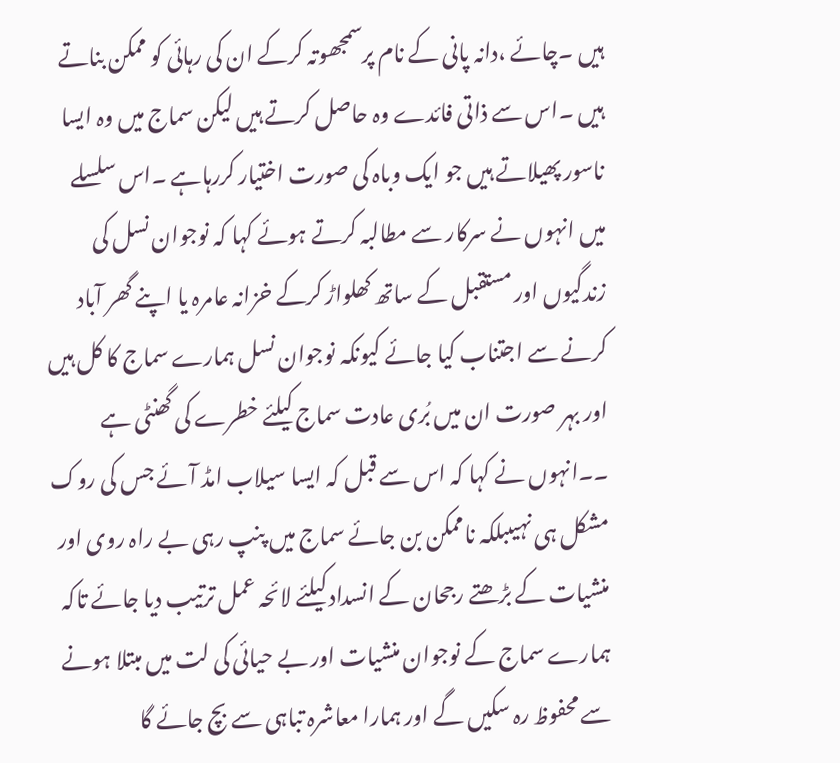ہیں ۔چائے ،دانہ پانی کے نام پرسمجھوتہ کرکے ان کی رہائی کو ممکن بناتے ہیں ۔اس سے ذاتی فائدے وہ حاصل کرتے ہیں لیکن سماج میں وہ ایسا ناسور پھیلاتے ہیں جو ایک وباہ کی صورت اختیار کررہاہے ۔اس سلسلے میں انہوں نے سرکار سے مطالبہ کرتے ہوئے کہا کہ نوجوان نسل کی زندگیوں اور مستقبل کے ساتھ کھلواڑ کرکے خزانہ عامرہ یا اپنے گھر آباد کرنے سے اجتناب کیا جائے کیونکہ نوجوان نسل ہمارے سماج کا کل ہیں اور بہر صورت ان میں بُری عادت سماج کیلئے خطرے کی گھنٹی ہے ۔۔انہوں نے کہا کہ اس سے قبل کہ ایسا سیلاب امڈ آئے جس کی روک مشکل ہی نہیںبلکہ ناممکن بن جائے سماج میں پنپ رہی بے راہ روی اور منشیات کے بڑھتے رجحان کے انسداد کیلئے لائحہ عمل ترتیب دیا جائے تاکہ ہمارے سماج کے نوجوان منشیات اور بے حیائی کی لت میں مبتلا ہونے سے محفوظ رہ سکیں گے اور ہمارا معاشرہ تباہی سے بچ جائے گا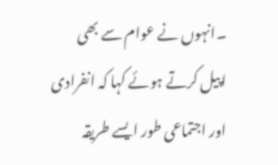۔انہوں نے عوام سے بھی اپیل کرتے ہوئے کہا کہ انفرادی اور اجتماعی طور ایسے طریقہ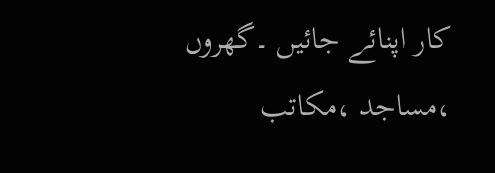کار اپنائے جائیں ۔گھروں ،مساجد ،مکاتب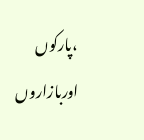،پارکوں اوربازاروں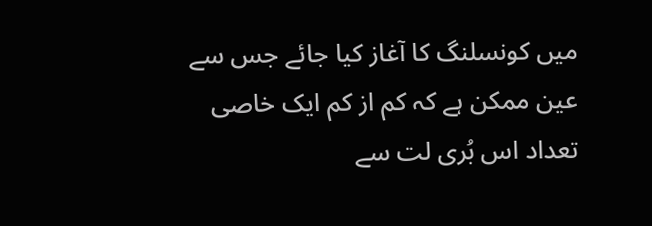میں کونسلنگ کا آغاز کیا جائے جس سے عین ممکن ہے کہ کم از کم ایک خاصی تعداد اس بُری لت سے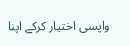واپسی اختیار کرکے اپنا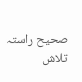صحیح راستہ تلاش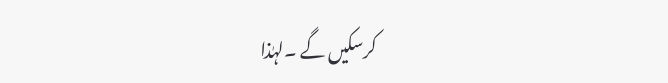کرسکیں گے ۔لہٰذا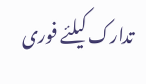تدارک کیلئے فوری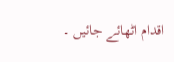اقدام اٹھائے جائیں ۔